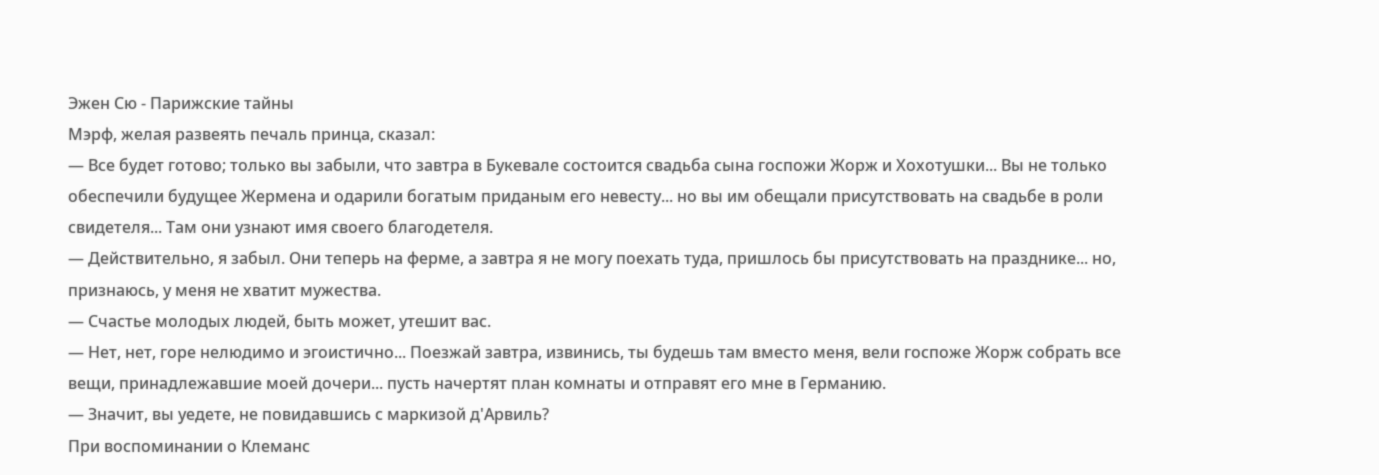Эжен Сю - Парижские тайны
Мэрф, желая развеять печаль принца, сказал:
— Все будет готово; только вы забыли, что завтра в Букевале состоится свадьба сына госпожи Жорж и Хохотушки... Вы не только обеспечили будущее Жермена и одарили богатым приданым его невесту... но вы им обещали присутствовать на свадьбе в роли свидетеля... Там они узнают имя своего благодетеля.
— Действительно, я забыл. Они теперь на ферме, а завтра я не могу поехать туда, пришлось бы присутствовать на празднике... но, признаюсь, у меня не хватит мужества.
— Счастье молодых людей, быть может, утешит вас.
— Нет, нет, горе нелюдимо и эгоистично... Поезжай завтра, извинись, ты будешь там вместо меня, вели госпоже Жорж собрать все вещи, принадлежавшие моей дочери... пусть начертят план комнаты и отправят его мне в Германию.
— Значит, вы уедете, не повидавшись с маркизой д'Арвиль?
При воспоминании о Клеманс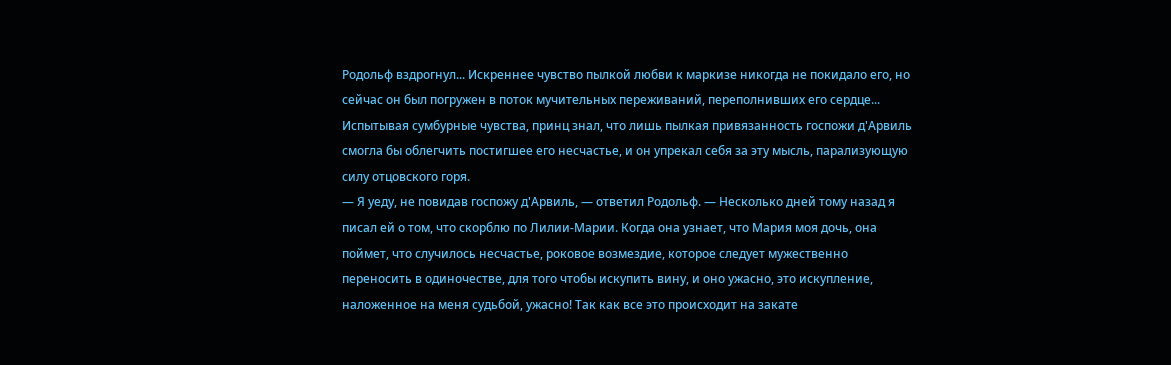Родольф вздрогнул... Искреннее чувство пылкой любви к маркизе никогда не покидало его, но сейчас он был погружен в поток мучительных переживаний, переполнивших его сердце... Испытывая сумбурные чувства, принц знал, что лишь пылкая привязанность госпожи д'Арвиль смогла бы облегчить постигшее его несчастье, и он упрекал себя за эту мысль, парализующую силу отцовского горя.
— Я уеду, не повидав госпожу д'Арвиль, — ответил Родольф. — Несколько дней тому назад я писал ей о том, что скорблю по Лилии-Марии. Когда она узнает, что Мария моя дочь, она поймет, что случилось несчастье, роковое возмездие, которое следует мужественно переносить в одиночестве, для того чтобы искупить вину, и оно ужасно, это искупление, наложенное на меня судьбой, ужасно! Так как все это происходит на закате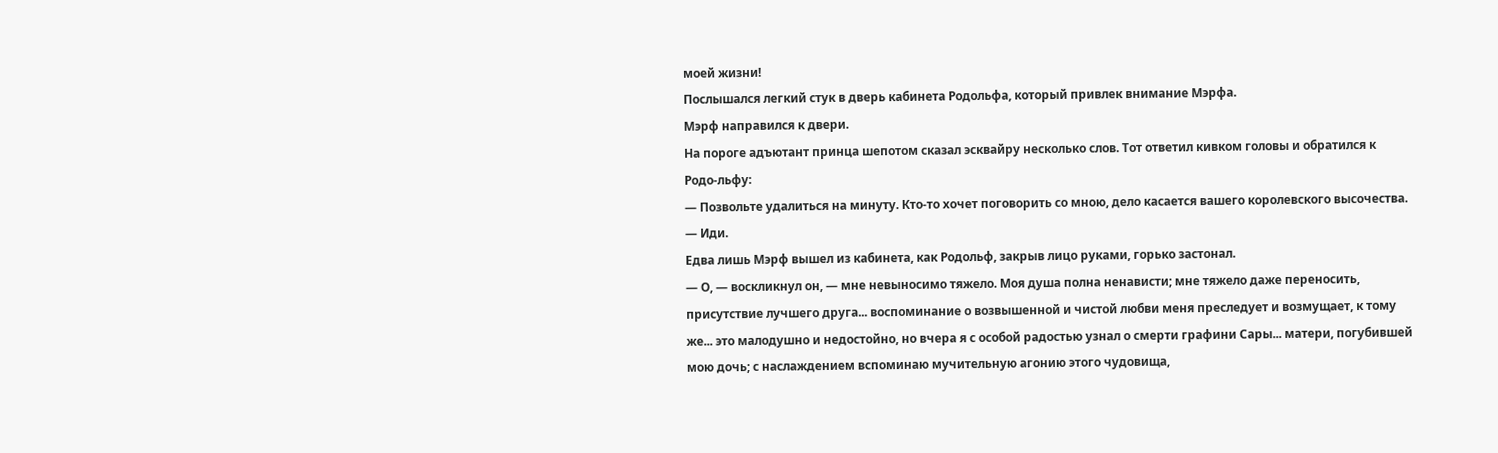моей жизни!
Послышался легкий стук в дверь кабинета Родольфа, который привлек внимание Мэрфа.
Мэрф направился к двери.
На пороге адъютант принца шепотом сказал эсквайру несколько слов. Тот ответил кивком головы и обратился к Родо-льфу:
— Позвольте удалиться на минуту. Кто-то хочет поговорить со мною, дело касается вашего королевского высочества.
— Иди.
Едва лишь Мэрф вышел из кабинета, как Родольф, закрыв лицо руками, горько застонал.
— О, — воскликнул он, — мне невыносимо тяжело. Моя душа полна ненависти; мне тяжело даже переносить, присутствие лучшего друга... воспоминание о возвышенной и чистой любви меня преследует и возмущает, к тому же... это малодушно и недостойно, но вчера я с особой радостью узнал о смерти графини Сары... матери, погубившей мою дочь; с наслаждением вспоминаю мучительную агонию этого чудовища,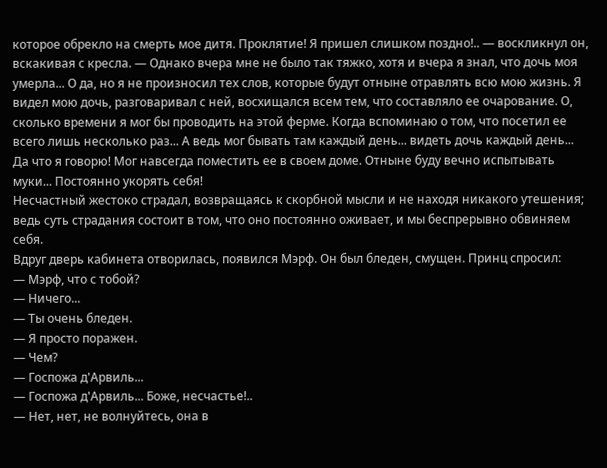которое обрекло на смерть мое дитя. Проклятие! Я пришел слишком поздно!.. — воскликнул он, вскакивая с кресла. — Однако вчера мне не было так тяжко, хотя и вчера я знал, что дочь моя умерла... О да, но я не произносил тех слов, которые будут отныне отравлять всю мою жизнь. Я видел мою дочь, разговаривал с ней, восхищался всем тем, что составляло ее очарование. О, сколько времени я мог бы проводить на этой ферме. Когда вспоминаю о том, что посетил ее всего лишь несколько раз... А ведь мог бывать там каждый день... видеть дочь каждый день... Да что я говорю! Мог навсегда поместить ее в своем доме. Отныне буду вечно испытывать муки... Постоянно укорять себя!
Несчастный жестоко страдал, возвращаясь к скорбной мысли и не находя никакого утешения; ведь суть страдания состоит в том, что оно постоянно оживает, и мы беспрерывно обвиняем себя.
Вдруг дверь кабинета отворилась, появился Мэрф. Он был бледен, смущен. Принц спросил:
— Мэрф, что с тобой?
— Ничего...
— Ты очень бледен.
— Я просто поражен.
— Чем?
— Госпожа д'Арвиль...
— Госпожа д'Арвиль... Боже, несчастье!..
— Нет, нет, не волнуйтесь, она в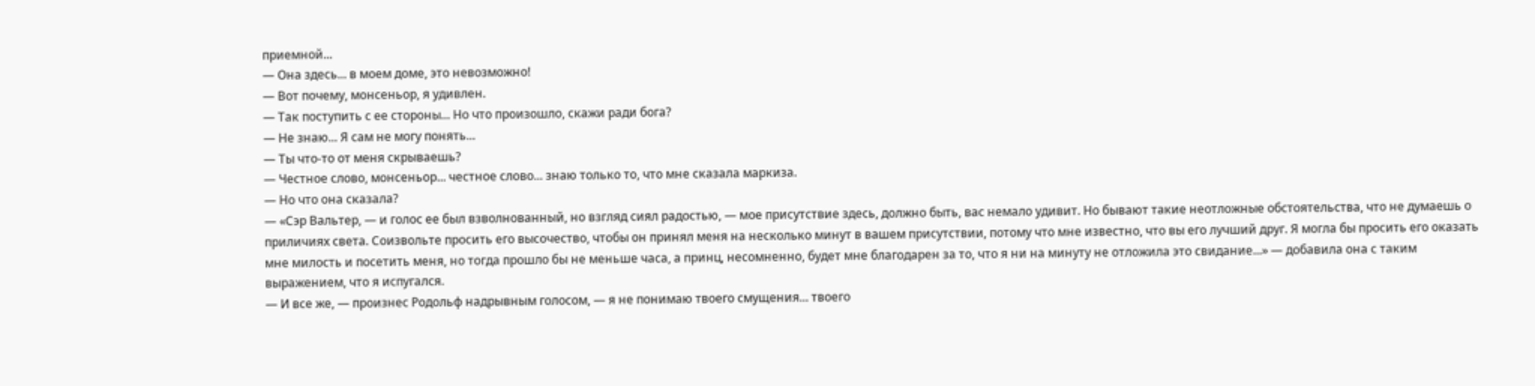приемной...
— Она здесь... в моем доме, это невозможно!
— Вот почему, монсеньор, я удивлен.
— Так поступить с ее стороны... Но что произошло, скажи ради бога?
— Не знаю... Я сам не могу понять...
— Ты что-то от меня скрываешь?
— Честное слово, монсеньор... честное слово... знаю только то, что мне сказала маркиза.
— Но что она сказала?
— «Сэр Вальтер, — и голос ее был взволнованный, но взгляд сиял радостью, — мое присутствие здесь, должно быть, вас немало удивит. Но бывают такие неотложные обстоятельства, что не думаешь о приличиях света. Соизвольте просить его высочество, чтобы он принял меня на несколько минут в вашем присутствии, потому что мне известно, что вы его лучший друг. Я могла бы просить его оказать мне милость и посетить меня, но тогда прошло бы не меньше часа, а принц, несомненно, будет мне благодарен за то, что я ни на минуту не отложила это свидание...» — добавила она с таким выражением, что я испугался.
— И все же, — произнес Родольф надрывным голосом, — я не понимаю твоего смущения... твоего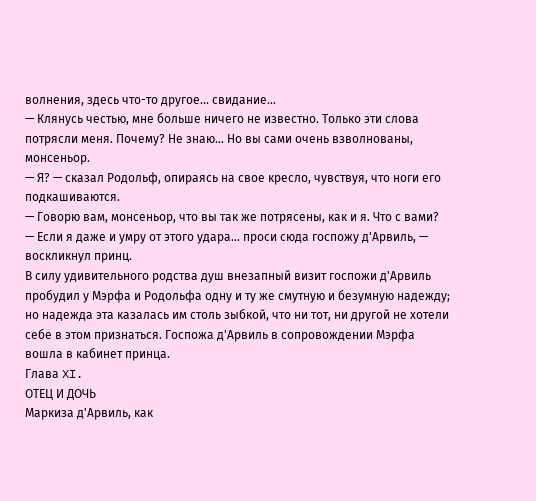волнения, здесь что-то другое... свидание...
— Клянусь честью, мне больше ничего не известно. Только эти слова потрясли меня. Почему? Не знаю... Но вы сами очень взволнованы, монсеньор.
— Я? — сказал Родольф, опираясь на свое кресло, чувствуя, что ноги его подкашиваются.
— Говорю вам, монсеньор, что вы так же потрясены, как и я. Что с вами?
— Если я даже и умру от этого удара... проси сюда госпожу д'Арвиль, — воскликнул принц.
В силу удивительного родства душ внезапный визит госпожи д'Арвиль пробудил у Мэрфа и Родольфа одну и ту же смутную и безумную надежду; но надежда эта казалась им столь зыбкой, что ни тот, ни другой не хотели себе в этом признаться. Госпожа д'Арвиль в сопровождении Мэрфа вошла в кабинет принца.
Глава XI.
ОТЕЦ И ДОЧЬ
Маркиза д'Арвиль, как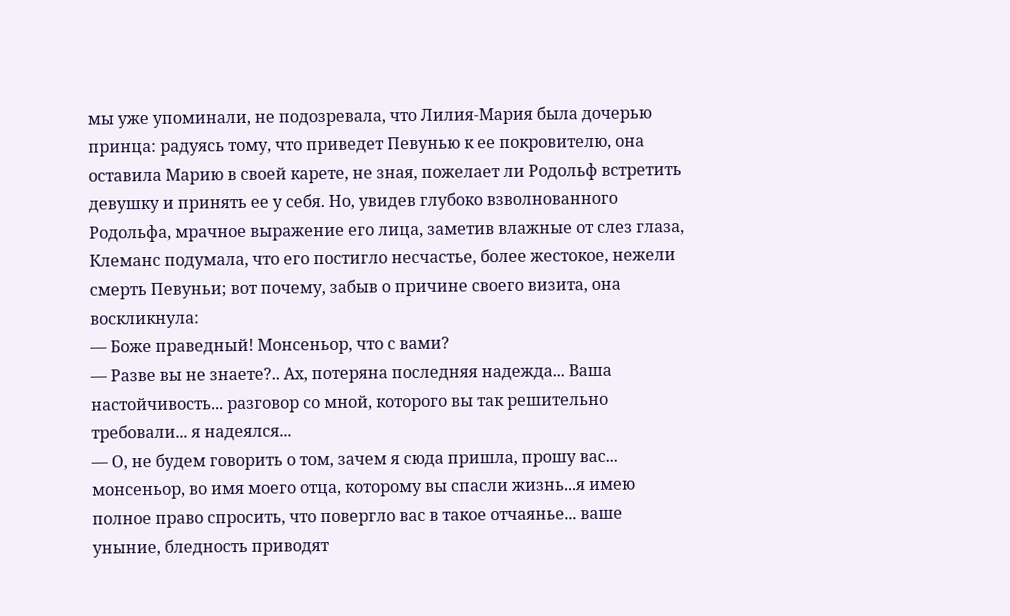мы уже упоминали, не подозревала, что Лилия-Мария была дочерью принца: радуясь тому, что приведет Певунью к ее покровителю, она оставила Марию в своей карете, не зная, пожелает ли Родольф встретить девушку и принять ее у себя. Но, увидев глубоко взволнованного Родольфа, мрачное выражение его лица, заметив влажные от слез глаза, Клеманс подумала, что его постигло несчастье, более жестокое, нежели смерть Певуньи; вот почему, забыв о причине своего визита, она воскликнула:
— Боже праведный! Монсеньор, что с вами?
— Разве вы не знаете?.. Ах, потеряна последняя надежда... Ваша настойчивость... разговор со мной, которого вы так решительно требовали... я надеялся...
— О, не будем говорить о том, зачем я сюда пришла, прошу вас... монсеньор, во имя моего отца, которому вы спасли жизнь...я имею полное право спросить, что повергло вас в такое отчаянье... ваше уныние, бледность приводят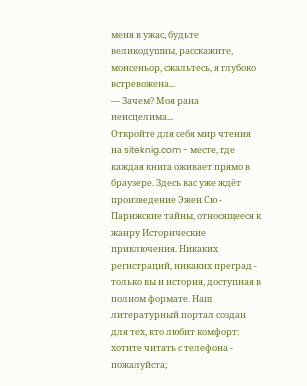меня в ужас, будьте великодушны, расскажите, монсеньор, сжальтесь, я глубоко встревожена...
— Зачем? Моя рана неисцелима...
Откройте для себя мир чтения на siteknig.com - месте, где каждая книга оживает прямо в браузере. Здесь вас уже ждёт произведение Эжен Сю - Парижские тайны, относящееся к жанру Исторические приключения. Никаких регистраций, никаких преград - только вы и история, доступная в полном формате. Наш литературный портал создан для тех, кто любит комфорт: хотите читать с телефона - пожалуйста;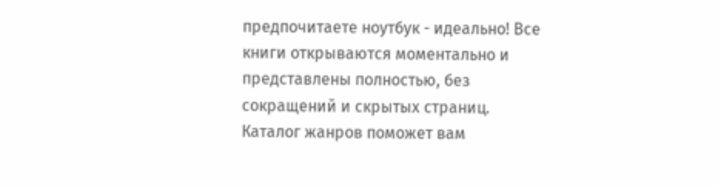предпочитаете ноутбук - идеально! Все книги открываются моментально и представлены полностью, без сокращений и скрытых страниц. Каталог жанров поможет вам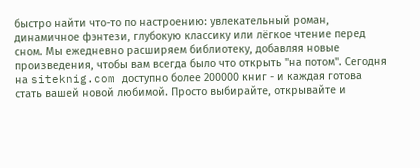быстро найти что-то по настроению: увлекательный роман, динамичное фэнтези, глубокую классику или лёгкое чтение перед сном. Мы ежедневно расширяем библиотеку, добавляя новые произведения, чтобы вам всегда было что открыть "на потом". Сегодня на siteknig.com доступно более 200000 книг - и каждая готова стать вашей новой любимой. Просто выбирайте, открывайте и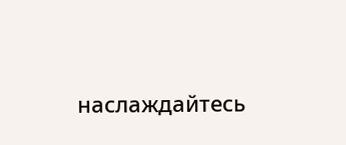наслаждайтесь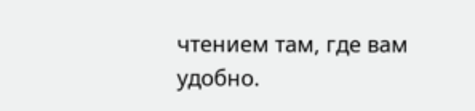чтением там, где вам удобно.